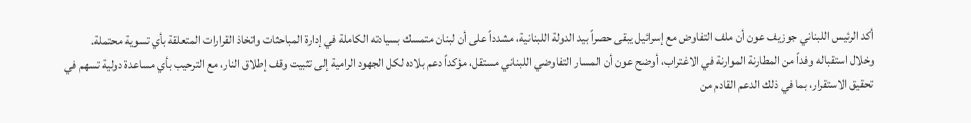أكد الرئيس اللبناني جوزيف عون أن ملف التفاوض مع إسرائيل يبقى حصراً بيد الدولة اللبنانية، مشدداً على أن لبنان متمسك بسيادته الكاملة في إدارة المباحثات واتخاذ القرارات المتعلقة بأي تسوية محتملة.
وخلال استقباله وفداً من المطارنة الموارنة في الاغتراب، أوضح عون أن المسار التفاوضي اللبناني مستقل، مؤكداً دعم بلاده لكل الجهود الرامية إلى تثبيت وقف إطلاق النار، مع الترحيب بأي مساعدة دولية تسهم في تحقيق الاستقرار، بما في ذلك الدعم القادم من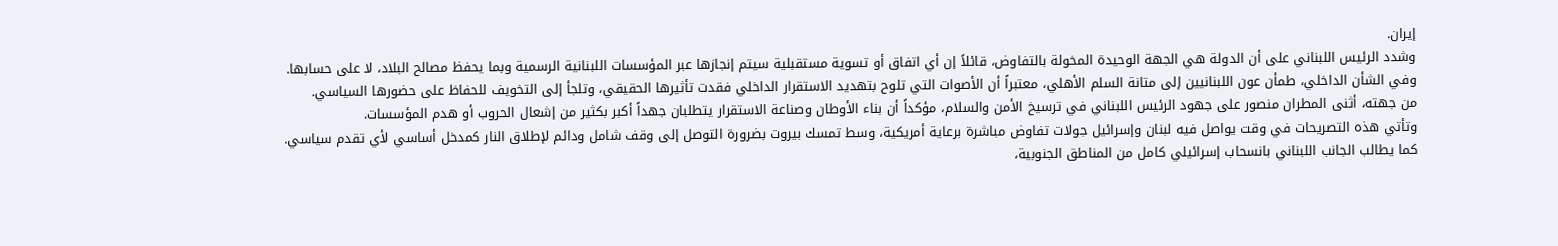إيران.
وشدد الرئيس اللبناني على أن الدولة هي الجهة الوحيدة المخولة بالتفاوض، قائلاً إن أي اتفاق أو تسوية مستقبلية سيتم إنجازها عبر المؤسسات اللبنانية الرسمية وبما يحفظ مصالح البلاد، لا على حسابها.
وفي الشأن الداخلي، طمأن عون اللبنانيين إلى متانة السلم الأهلي، معتبراً أن الأصوات التي تلوح بتهديد الاستقرار الداخلي فقدت تأثيرها الحقيقي، وتلجأ إلى التخويف للحفاظ على حضورها السياسي.
من جهته، أثنى المطران منصور على جهود الرئيس اللبناني في ترسيخ الأمن والسلام، مؤكداً أن بناء الأوطان وصناعة الاستقرار يتطلبان جهداً أكبر بكثير من إشعال الحروب أو هدم المؤسسات.
وتأتي هذه التصريحات في وقت يواصل فيه لبنان وإسرائيل جولات تفاوض مباشرة برعاية أمريكية، وسط تمسك بيروت بضرورة التوصل إلى وقف شامل ودائم لإطلاق النار كمدخل أساسي لأي تقدم سياسي.
كما يطالب الجانب اللبناني بانسحاب إسرائيلي كامل من المناطق الجنوبية،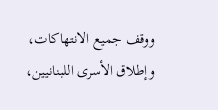ووقف جميع الانتهاكات، وإطلاق الأسرى اللبنانيين،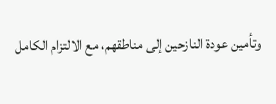وتأمين عودة النازحين إلى مناطقهم، مع الالتزام الكامل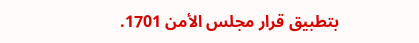بتطبيق قرار مجلس الأمن 1701.